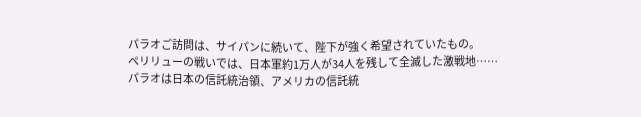パラオご訪問は、サイパンに続いて、陛下が強く希望されていたもの。
ペリリューの戦いでは、日本軍約1万人が34人を残して全滅した激戦地……
パラオは日本の信託統治領、アメリカの信託統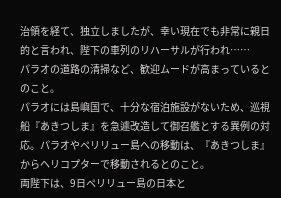治領を経て、独立しましたが、幸い現在でも非常に親日的と言われ、陛下の車列のリハーサルが行われ……
パラオの道路の清掃など、歓迎ムードが高まっているとのこと。
パラオには島嶼国で、十分な宿泊施設がないため、巡視船『あきつしま』を急遽改造して御召艦とする異例の対応。パラオやペリリュー島への移動は、『あきつしま』からヘリコプターで移動されるとのこと。
両陛下は、9日ペリリュー島の日本と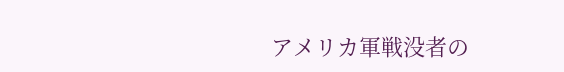アメリカ軍戦没者の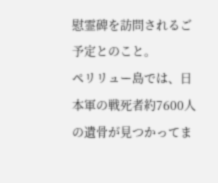慰霊碑を訪問されるご予定とのこと。
ペリリュー島では、日本軍の戦死者約7600人の遺骨が見つかってま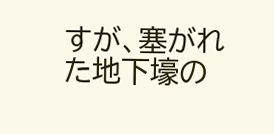すが、塞がれた地下壕の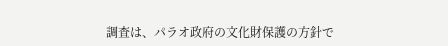調査は、パラオ政府の文化財保護の方針で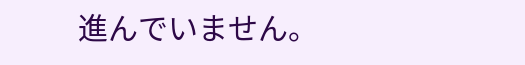進んでいません。